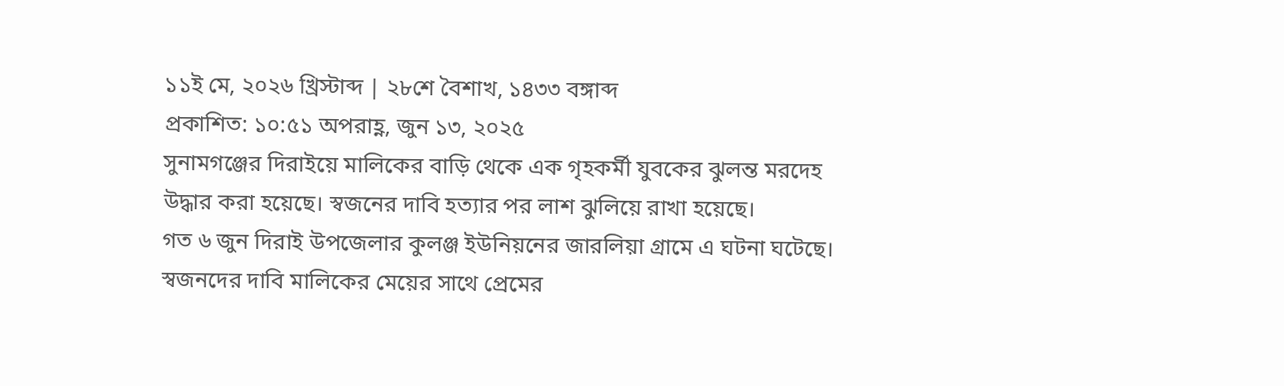১১ই মে, ২০২৬ খ্রিস্টাব্দ | ২৮শে বৈশাখ, ১৪৩৩ বঙ্গাব্দ
প্রকাশিত: ১০:৫১ অপরাহ্ণ, জুন ১৩, ২০২৫
সুনামগঞ্জের দিরাইয়ে মালিকের বাড়ি থেকে এক গৃহকর্মী যুবকের ঝুলন্ত মরদেহ উদ্ধার করা হয়েছে। স্বজনের দাবি হত্যার পর লাশ ঝুলিয়ে রাখা হয়েছে।
গত ৬ জুন দিরাই উপজেলার কুলঞ্জ ইউনিয়নের জারলিয়া গ্রামে এ ঘটনা ঘটেছে। স্বজনদের দাবি মালিকের মেয়ের সাথে প্রেমের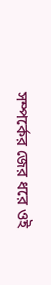সম্পর্কের জের ধরে ওই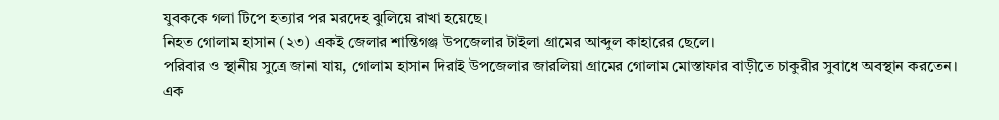যুবককে গলা টিপে হত্যার পর মরদেহ ঝুলিয়ে রাখা হয়েছে।
নিহত গোলাম হাসান (২৩) একই জেলার শান্তিগঞ্জ উপজেলার টাইলা গ্রামের আব্দুল কাহারের ছেলে।
পরিবার ও স্থানীয় সুত্রে জানা যায়, গোলাম হাসান দিরাই উপজেলার জারলিয়া গ্রামের গোলাম মোস্তাফার বাড়ীতে চাকুরীর সুবাধে অবস্থান করতেন। এক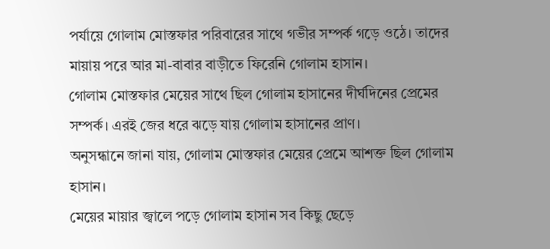পর্যায়ে গোলাম মোস্তফার পরিবারের সাথে গভীর সম্পর্ক গড়ে ওঠে। তাদের মায়ায় পরে আর মা-বাবার বাড়ীতে ফিরেনি গোলাম হাসান।
গোলাম মোস্তফার মেয়ের সাথে ছিল গোলাম হাসানের দীর্ঘদিনের প্রেমের সম্পর্ক। এরই জের ধরে ঝড়ে যায় গোলাম হাসানের প্রাণ।
অনুসন্ধানে জানা যায়, গোলাম মোস্তফার মেয়ের প্রেমে আশক্ত ছিল গোলাম হাসান।
মেয়ের মায়ার জ্বালে পড়ে গোলাম হাসান সব কিছু ছেড়ে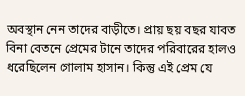অবস্থান নেন তাদের বাড়ীতে। প্রায় ছয় বছর যাবত বিনা বেতনে প্রেমের টানে তাদের পরিবারের হালও ধরেছিলেন গোলাম হাসান। কিন্তু এই প্রেম যে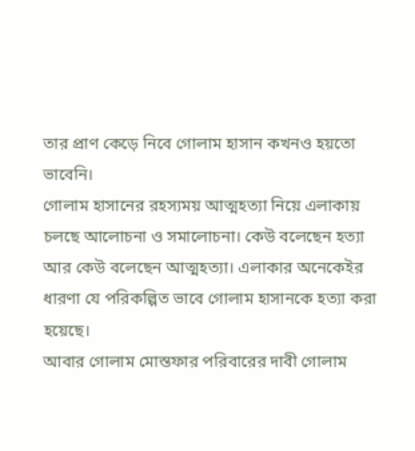তার প্রাণ কেড়ে নিবে গোলাম হাসান কখনও হয়তো ভাবেনি।
গোলাম হাসানের রহস্যময় আত্মহত্যা নিয়ে এলাকায় চলছে আলোচনা ও সমালোচনা। কেউ বলেছেন হত্যা আর কেউ বলেছেন আত্মহত্যা। এলাকার অনেকেইর ধারণা যে পরিকল্পিত ভাবে গোলাম হাসানকে হত্যা করা হয়েছে।
আবার গোলাম মোস্তফার পরিবারের দাবী গোলাম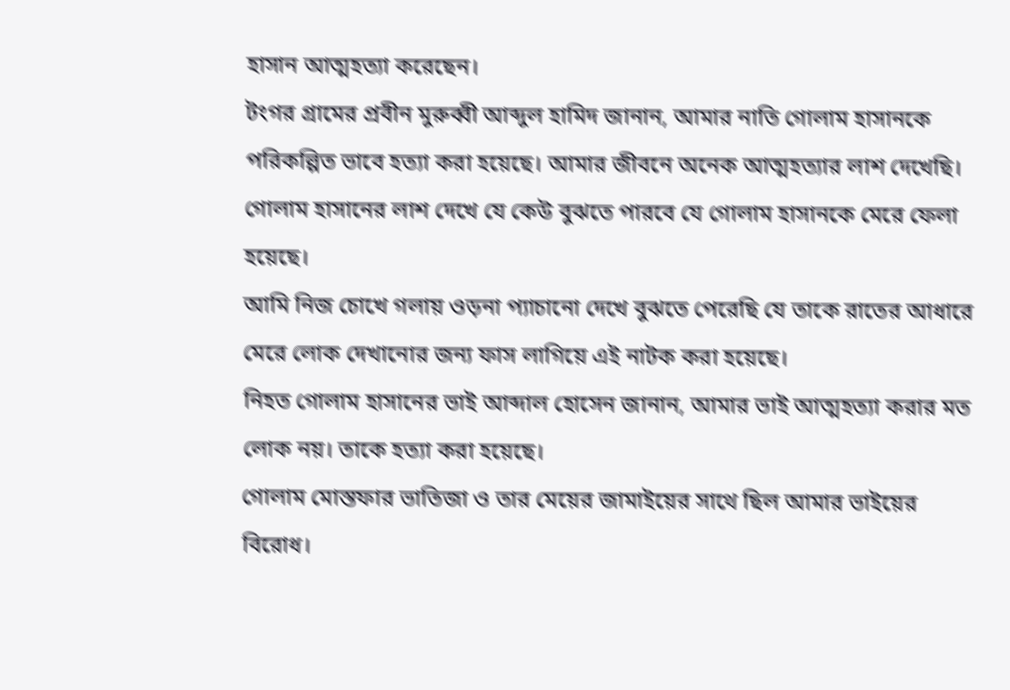হাসান আত্মহত্যা করেছেন।
টংগর গ্রামের প্রবীন মুরুব্বী আব্দুল হামিদ জানান, আমার নাতি গোলাম হাসানকে পরিকল্পিত ভাবে হত্যা করা হয়েছে। আমার জীবনে অনেক আত্মহত্যার লাশ দেখেছি। গোলাম হাসানের লাশ দেখে যে কেউ বুঝতে পারবে যে গোলাম হাসানকে মেরে ফেলা হয়েছে।
আমি নিজ চোখে গলায় ওড়না প্যাচানো দেখে বুঝতে পেরেছি যে তাকে রাতের আধারে মেরে লোক দেখানোর জন্য ফাস লাগিয়ে এই নাটক করা হয়েছে।
নিহত গোলাম হাসানের ভাই আব্দাল হোসেন জানান, আমার ভাই আত্মহত্যা করার মত লোক নয়। তাকে হত্যা করা হয়েছে।
গোলাম মোস্তফার ভাতিজা ও তার মেয়ের জামাইয়ের সাথে ছিল আমার ভাইয়ের বিরোধ।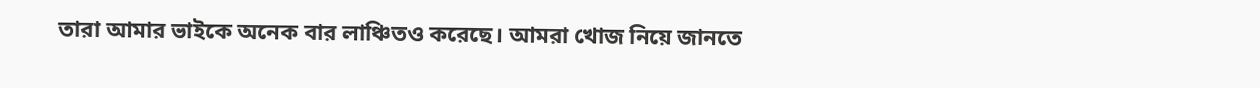তারা আমার ভাইকে অনেক বার লাঞ্চিতও করেছে। আমরা খোজ নিয়ে জানতে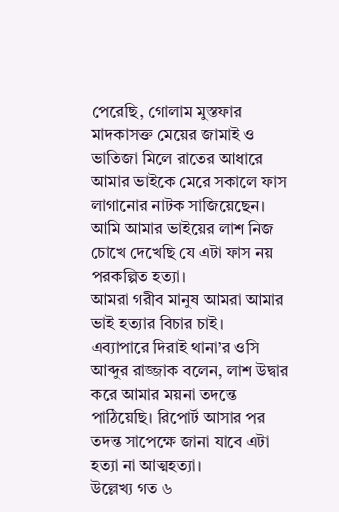পেরেছি, গোলাম মুস্তফার মাদকাসক্ত মেয়ের জামাই ও ভাতিজা মিলে রাতের আধারে আমার ভাইকে মেরে সকালে ফাস লাগানোর নাটক সাজিয়েছেন। আমি আমার ভাইয়ের লাশ নিজ চোখে দেখেছি যে এটা ফাস নয় পরকল্পিত হত্যা।
আমরা গরীব মানুষ আমরা আমার ভাই হত্যার বিচার চাই।
এব্যাপারে দিরাই থানা’র ওসি আব্দুর রাজ্জাক বলেন, লাশ উদ্বার করে আমার ময়না তদন্তে পাঠিয়েছি। রিপোর্ট আসার পর তদন্ত সাপেক্ষে জানা যাবে এটা হত্যা না আত্মহত্যা।
উল্লেখ্য গত ৬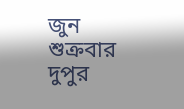জুন শুক্রবার দুপুর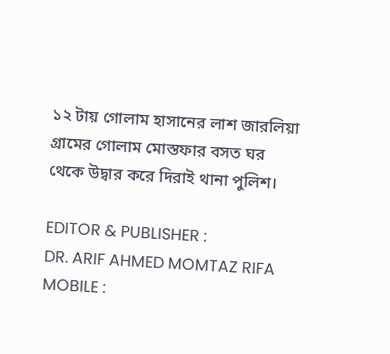১২ টায় গোলাম হাসানের লাশ জারলিয়া গ্রামের গোলাম মোস্তফার বসত ঘর থেকে উদ্বার করে দিরাই থানা পুলিশ।

EDITOR & PUBLISHER :
DR. ARIF AHMED MOMTAZ RIFA
MOBILE :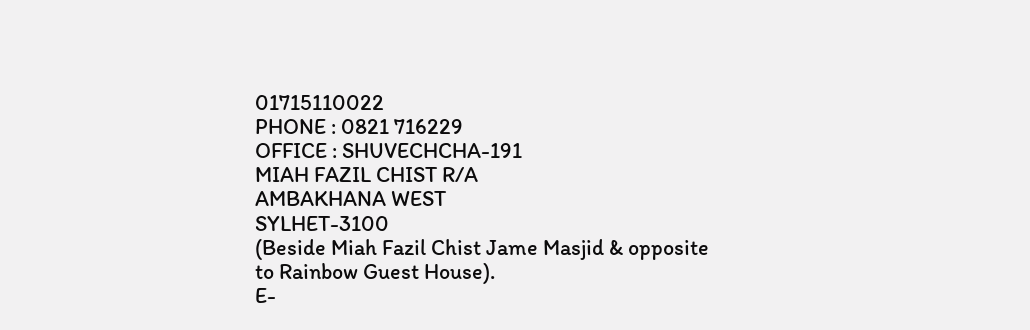01715110022
PHONE : 0821 716229
OFFICE : SHUVECHCHA-191
MIAH FAZIL CHIST R/A
AMBAKHANA WEST
SYLHET-3100
(Beside Miah Fazil Chist Jame Masjid & opposite to Rainbow Guest House).
E-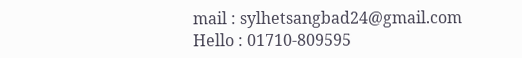mail : sylhetsangbad24@gmail.com
Hello : 01710-809595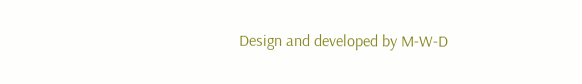Design and developed by M-W-D